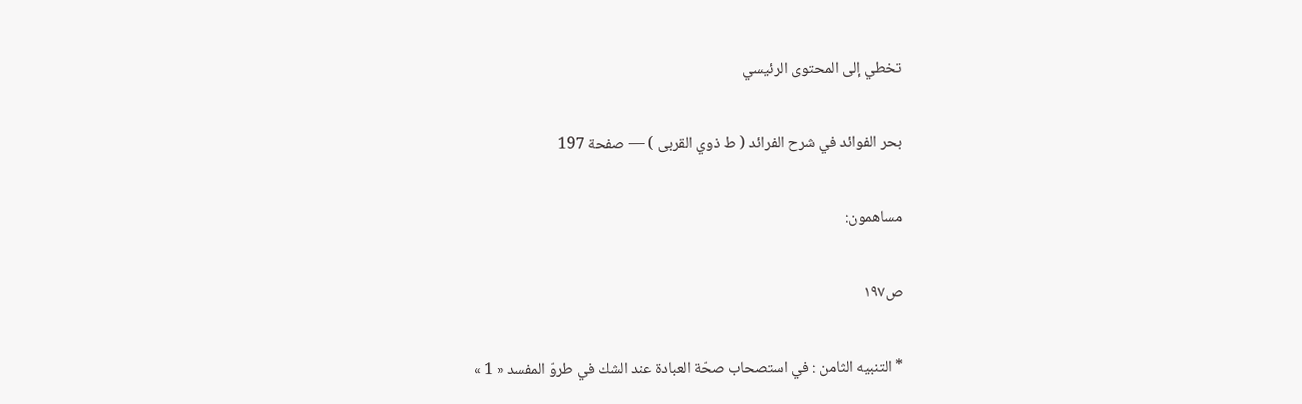تخطي إلى المحتوى الرئيسي

بحر الفوائد في شرح الفرائد ( ط ذوي القربى ) — صفحة 197

مساهمون:

ص١٩٧

* التنبيه الثامن : في استصحاب صحّة العبادة عند الشك في طروّ المفسد « 1 »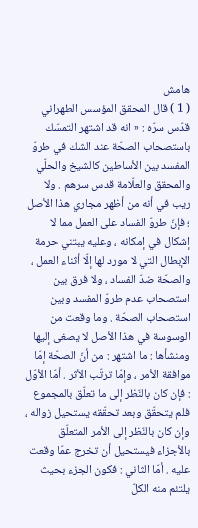هامش
( 1 ) قال المحقق المؤسس الطهراني قدّس سرّه : « انه قد اشتهر التمسّك باستصحاب الصحّة عند الشك في طروّ المفسد بين الأساطين كالشيخ والحلّي والمحقق والعلّامة قدس سرهم . ولا ريب في أنه من أظهر مجاري هذا الأصل ؛ فإنّ طروّ الفساد على العمل مما لا إشكال في إمكانه ، وعليه يبتني حرمة الإبطال التي لا مورد لها إلّا أثناء العمل ، والصحّة ضدّ الفساد ، ولا فرق بين استصحاب عدم طروّ المفسد وبين استصحاب الصحّة . وما وقعت من الوسوسة في هذا الأصل لا يصغى إليها ومنشأها : ما اشتهر : من أنّ الصحّة إمّا موافقة الأمر ، وإمّا ترتّب الأثر . أمّا الأوّل : فإن كان بالنّظر إلى ما تعلّق بالمجموع فلم يتحقّق وبعد تحقّقه يستحيل زواله ، وإن كان بالنّظر إلى الأمر المتعلّق بالأجزاء فيستحيل أن تخرج عمّا وقعت عليه . أمّا الثاني : فكون الجزء بحيث يلتئم منه الكلّ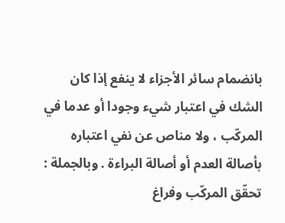بانضمام سائر الأجزاء لا ينفع إذا كان الشك في اعتبار شيء وجودا أو عدما في المركّب ، ولا مناص عن نفي اعتباره بأصالة العدم أو أصالة البراءة . وبالجملة : تحقّق المركّب وفراغ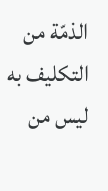الذمّة من التكليف به ليس من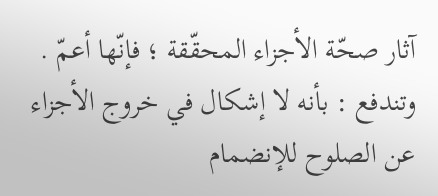آثار صحّة الأجزاء المحقّقة ؛ فإنّها أعمّ . وتندفع : بأنه لا إشكال في خروج الأجزاء عن الصلوح للإنضمام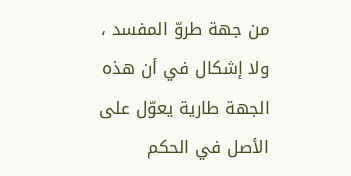من جهة طروّ المفسد ، ولا إشكال في أن هذه الجهة طارية يعوّل على الأصل في الحكم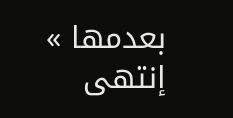بعدمها » إنتهى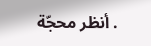. أنظر محجّة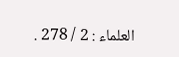العلماء : 2 / 278 .